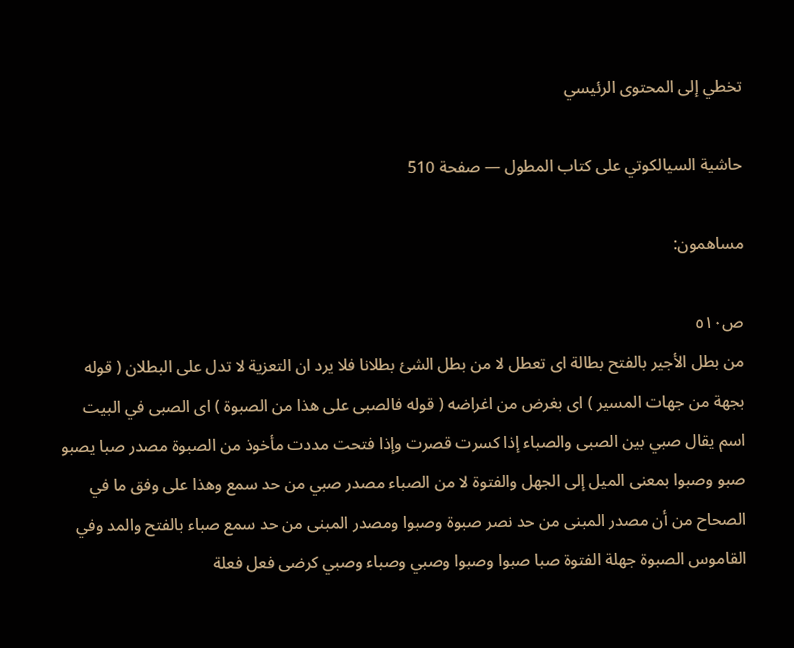تخطي إلى المحتوى الرئيسي

حاشية السيالكوتي على كتاب المطول — صفحة 510

مساهمون:

ص٥١٠
من بطل الأجير بالفتح بطالة اى تعطل لا من بطل الشئ بطلانا فلا يرد ان التعزية لا تدل على البطلان ( قوله بجهة من جهات المسير ) اى بغرض من اغراضه ( قوله فالصبى على هذا من الصبوة ) اى الصبى في البيت اسم يقال صبي بين الصبى والصباء إذا كسرت قصرت وإذا فتحت مددت مأخوذ من الصبوة مصدر صبا يصبو صبو وصبوا بمعنى الميل إلى الجهل والفتوة لا من الصباء مصدر صبي من حد سمع وهذا على وفق ما في الصحاح من أن مصدر المبنى من حد نصر صبوة وصبوا ومصدر المبنى من حد سمع صباء بالفتح والمد وفي القاموس الصبوة جهلة الفتوة صبا صبوا وصبوا وصبي وصباء وصبي كرضى فعل فعلة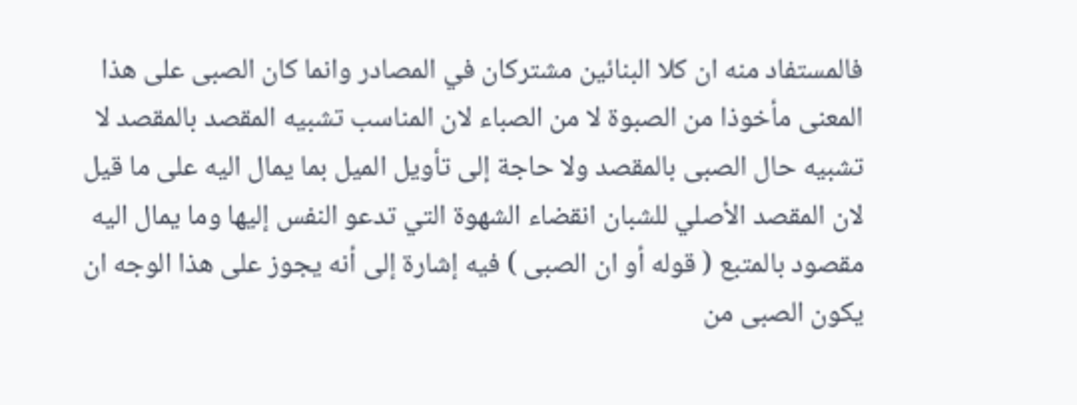فالمستفاد منه ان كلا البنائين مشتركان في المصادر وانما كان الصبى على هذا المعنى مأخوذا من الصبوة لا من الصباء لان المناسب تشبيه المقصد بالمقصد لا تشبيه حال الصبى بالمقصد ولا حاجة إلى تأويل الميل بما يمال اليه على ما قيل لان المقصد الأصلي للشبان انقضاء الشهوة التي تدعو النفس إليها وما يمال اليه مقصود بالمتبع ( قوله أو ان الصبى ) فيه إشارة إلى أنه يجوز على هذا الوجه ان يكون الصبى من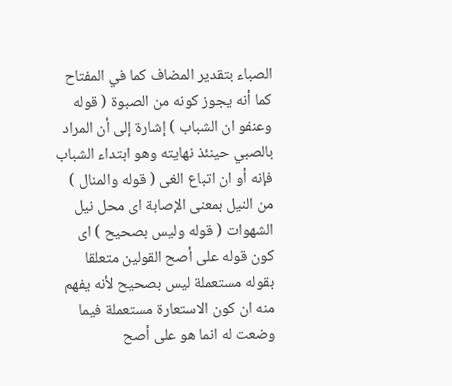الصباء بتقدير المضاف كما في المفتاح كما أنه يجوز كونه من الصبوة ( قوله وعنفو ان الشباب ) إشارة إلى أن المراد بالصبي حينئذ نهايته وهو ابتداء الشباب فإنه أو ان اتباع الغى ( قوله والمنال ) من النيل بمعنى الإصابة اى محل نيل الشهوات ( قوله وليس بصحيح ) اى كون قوله على أصح القولين متعلقا بقوله مستعملة ليس بصحيح لأنه يفهم منه ان كون الاستعارة مستعملة فيما وضعت له انما هو على أصح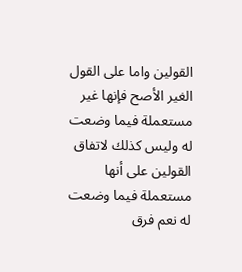القولين واما على القول الغير الأصح فإنها غير مستعملة فيما وضعت له وليس كذلك لاتفاق القولين على أنها مستعملة فيما وضعت له نعم فرق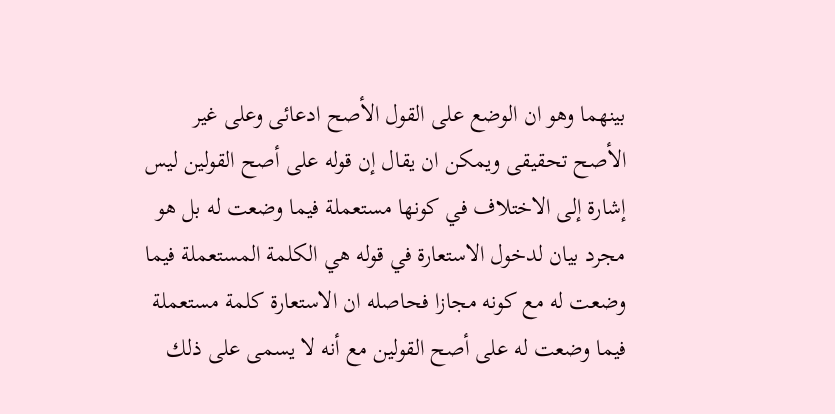بينهما وهو ان الوضع على القول الأصح ادعائى وعلى غير الأصح تحقيقى ويمكن ان يقال إن قوله على أصح القولين ليس إشارة إلى الاختلاف في كونها مستعملة فيما وضعت له بل هو مجرد بيان لدخول الاستعارة في قوله هي الكلمة المستعملة فيما وضعت له مع كونه مجازا فحاصله ان الاستعارة كلمة مستعملة فيما وضعت له على أصح القولين مع أنه لا يسمى على ذلك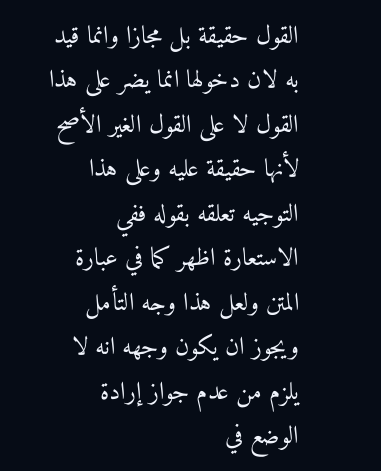القول حقيقة بل مجازا وانما قيد به لان دخولها انما يضر على هذا القول لا على القول الغير الأصح لأنها حقيقة عليه وعلى هذا التوجيه تعلقه بقوله ففي الاستعارة اظهر كما في عبارة المتن ولعل هذا وجه التأمل ويجوز ان يكون وجهه انه لا يلزم من عدم جواز إرادة الوضع في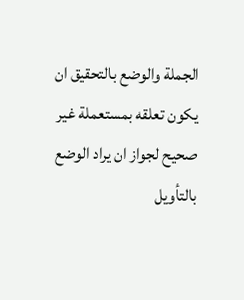الجملة والوضع بالتحقيق ان يكون تعلقه بمستعملة غير صحيح لجواز ان يراد الوضع بالتأويل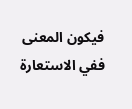فيكون المعنى ففي الاستعارة